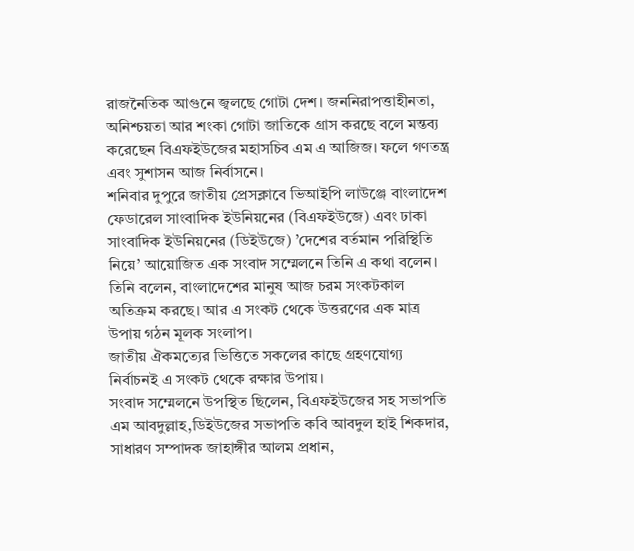রাজনৈতিক আগুনে জ্বলছে গোটা দেশ। জননিরাপত্তাহীনতা, অনিশ্চয়তা আর শংকা গোটা জাতিকে গ্রাস করছে বলে মন্তব্য করেছেন বিএফইউজের মহাসচিব এম এ আজিজ। ফলে গণতন্ত্র এবং সুশাসন আজ নির্বাসনে।
শনিবার দুপুরে জাতীয় প্রেসক্লাবে ভিআইপি লাউঞ্জে বাংলাদেশ ফেডারেল সাংবাদিক ইউনিয়নের (বিএফইউজে) এবং ঢাকা সাংবাদিক ইউনিয়নের (ডিইউজে) ’দেশের বর্তমান পরিস্থিতি নিয়ে’ আয়োজিত এক সংবাদ সম্মেলনে তিনি এ কথা বলেন।
তিনি বলেন, বাংলাদেশের মানুষ আজ চরম সংকটকাল অতিক্রম করছে। আর এ সংকট থেকে উত্তরণের এক মাত্র উপায় গঠন মূলক সংলাপ।
জাতীয় ঐকমত্যের ভিত্তিতে সকলের কাছে গ্রহণযোগ্য নির্বাচনই এ সংকট থেকে রক্ষার উপায়।
সংবাদ সম্মেলনে উপস্থিত ছিলেন, বিএফইউজের সহ সভাপতি এম আবদুল্লাহ,ডিইউজের সভাপতি কবি আবদুল হাই শিকদার, সাধারণ সম্পাদক জাহাঙ্গীর আলম প্রধান,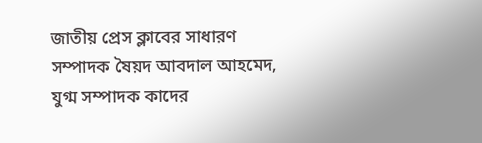জাতীয় প্রেস ক্লাবের সাধারণ সম্পাদক ষৈয়দ আবদাল আহমেদ, যুগ্ম সম্পাদক কাদের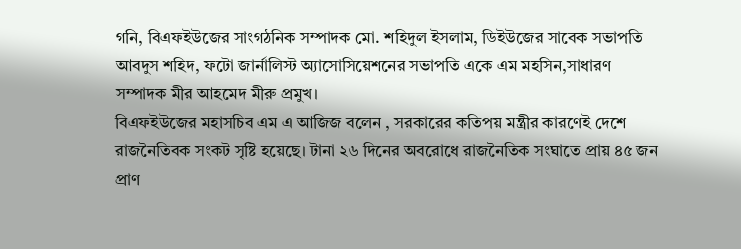গনি, বিএফইউজের সাংগঠনিক সম্পাদক মো. শহিদুল ইসলাম, ডিইউজের সাবেক সভাপতি আবদুস শহিদ, ফটো জার্নালিস্ট অ্যাসোসিয়েশনের সভাপতি একে এম মহসিন,সাধারণ সম্পাদক মীর আহমেদ মীরু প্রমুখ।
বিএফইউজের মহাসচিব এম এ আজিজ বলেন , সরকারের কতিপয় মন্ত্রীর কারণেই দেশে রাজনৈতিবক সংকট সৃষ্টি হয়েছে। টানা ২৬ দিনের অবরোধে রাজনৈতিক সংঘাতে প্রায় ৪৫ জন প্রাণ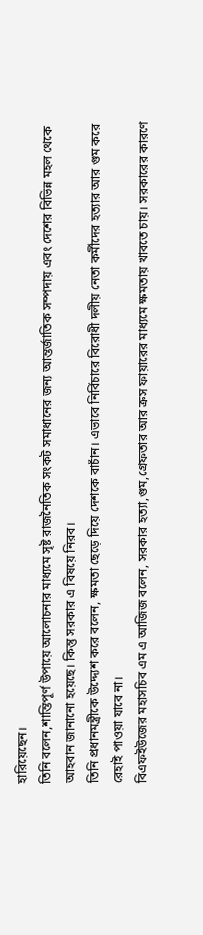হারিয়েছেন।
তিনি বলেন,শান্তিপূর্ণ উপায়ে আলোচনার মাধ্যমে সৃষ্ট রাজনৈতিক সংকট সমাধানের জন্য আন্তর্জাতিক সম্পদায় এবং দেশের বিভিন্ন মহল থেকে আহবান জানানো হয়েছে। কিন্তু সরকার এ বিষয়ে নিরব।
তিনি প্রধানমন্ত্রীকে উদ্দ্যেশ করে বলেন, ক্ষমতা ছেড়ে দিয়ে দেশকে বাচাঁন। এভাবে নির্বিচারে বিরোধী দলীয় নেতা কর্মীদের হত্যার আর গুম করে রেহাই পাওয়া যাবে না।
বিএফইউজের মহাসচিব এম এ আজিজ বলেন, সরকার হত্যা,গুম,গ্রেফতার আর ক্রস ফায়ারের মাধ্যমে ক্ষমতায় খাবতে চায়। সরকারের কারণে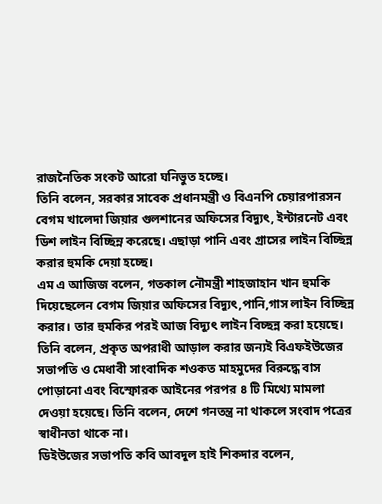রাজনৈতিক সংকট আরো ঘনিভুত হচ্ছে।
তিনি বলেন, সরকার সাবেক প্রধানমন্ত্রী ও বিএনপি চেয়ারপারসন বেগম খালেদা জিয়ার গুলশানের অফিসের বিদ্যুৎ, ইন্টারনেট এবং ডিশ লাইন বিচ্ছিন্ন করেছে। এছাড়া পানি এবং গ্রাসের লাইন বিচ্ছিন্ন করার হুমকি দেয়া হচ্ছে।
এম এ আজিজ বলেন, গতকাল নৌমন্ত্রী শাহজাহান খান হুমকি দিয়েছেলেন বেগম জিয়ার অফিসের বিদ্যুৎ,পানি,গাস লাইন বিচ্ছিন্ন করার। তার হুমকির পরই আজ বিদ্যুৎ লাইন বিচ্ছন্ন করা হয়েছে।
তিনি বলেন, প্রকৃত অপরাধী আড়াল করার জন্যই বিএফইউজের সভাপতি ও মেধাবী সাংবাদিক শওকত মাহমুদের বিরুদ্ধে বাস পোড়ানো এবং বিস্ফোরক আইনের পরপর ৪ টি মিথ্যে মামলা দেওয়া হয়েছে। তিনি বলেন, দেশে গনতন্ত্র না থাকলে সংবাদ পত্রের স্বাধীনতা থাকে না।
ডিইউজের সভাপতি কবি আবদুল হাই শিকদার বলেন,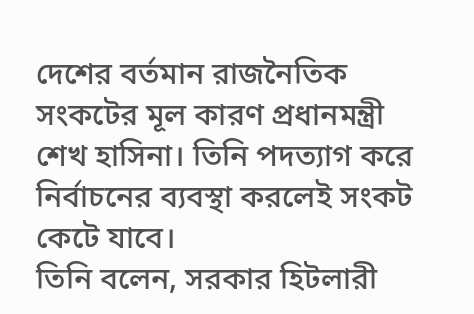দেশের বর্তমান রাজনৈতিক সংকটের মূল কারণ প্রধানমন্ত্রী শেখ হাসিনা। তিনি পদত্যাগ করে নির্বাচনের ব্যবস্থা করলেই সংকট কেটে যাবে।
তিনি বলেন, সরকার হিটলারী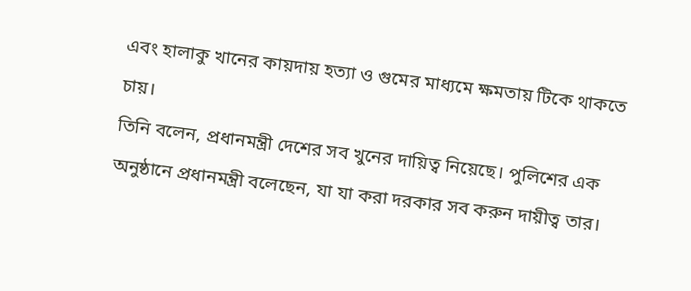এবং হালাকু খানের কায়দায় হত্যা ও গুমের মাধ্যমে ক্ষমতায় টিকে থাকতে চায়।
তিনি বলেন, প্রধানমন্ত্রী দেশের সব খুনের দায়িত্ব নিয়েছে। পুলিশের এক অনুষ্ঠানে প্রধানমন্ত্রী বলেছেন, যা যা করা দরকার সব করুন দায়ীত্ব তার।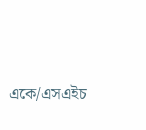একে/এসএইচ